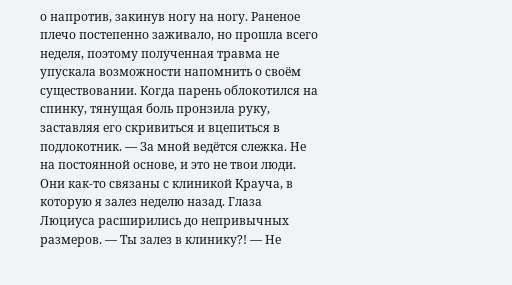о напротив, закинув ногу на ногу. Раненое плечо постепенно заживало, но прошла всего неделя, поэтому полученная травма не упускала возможности напомнить о своём существовании. Когда парень облокотился на спинку, тянущая боль пронзила руку, заставляя его скривиться и вцепиться в подлокотник. — За мной ведётся слежка. Не на постоянной основе, и это не твои люди. Они как-то связаны с клиникой Крауча, в которую я залез неделю назад. Глаза Люциуса расширились до непривычных размеров. — Ты залез в клинику?! — Не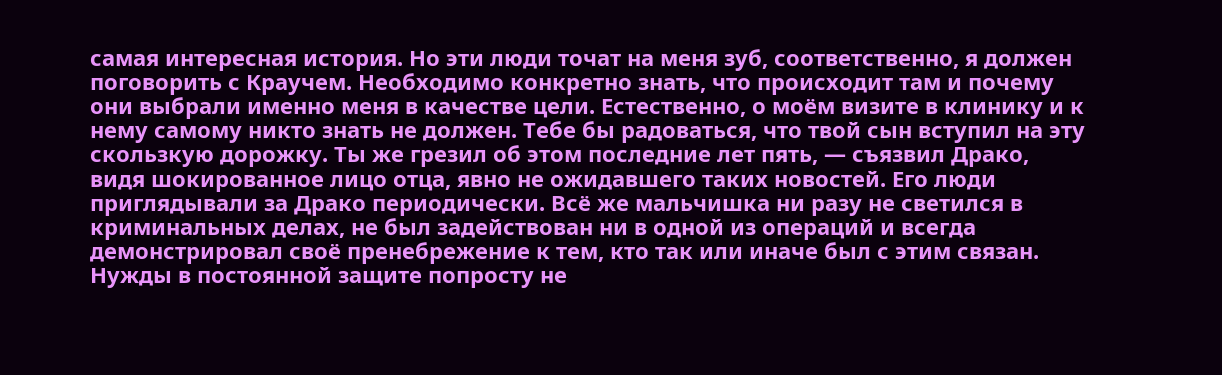самая интересная история. Но эти люди точат на меня зуб, соответственно, я должен поговорить с Краучем. Необходимо конкретно знать, что происходит там и почему они выбрали именно меня в качестве цели. Естественно, о моём визите в клинику и к нему самому никто знать не должен. Тебе бы радоваться, что твой сын вступил на эту скользкую дорожку. Ты же грезил об этом последние лет пять, — съязвил Драко, видя шокированное лицо отца, явно не ожидавшего таких новостей. Его люди приглядывали за Драко периодически. Всё же мальчишка ни разу не светился в криминальных делах, не был задействован ни в одной из операций и всегда демонстрировал своё пренебрежение к тем, кто так или иначе был с этим связан. Нужды в постоянной защите попросту не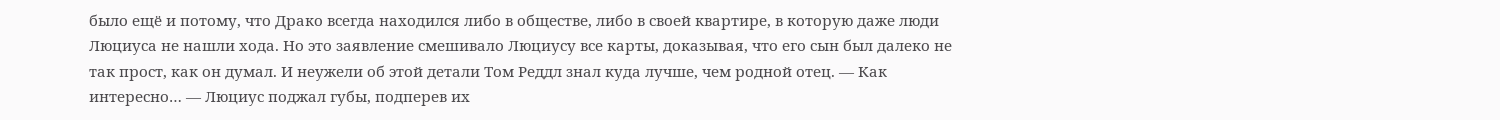было ещё и потому, что Драко всегда находился либо в обществе, либо в своей квартире, в которую даже люди Люциуса не нашли хода. Но это заявление смешивало Люциусу все карты, доказывая, что его сын был далеко не так прост, как он думал. И неужели об этой детали Том Реддл знал куда лучше, чем родной отец. — Как интересно… — Люциус поджал губы, подперев их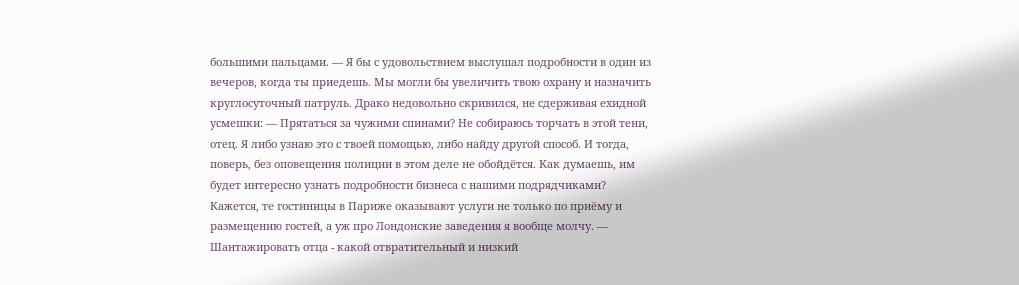большими пальцами. — Я бы с удовольствием выслушал подробности в один из вечеров, когда ты приедешь. Мы могли бы увеличить твою охрану и назначить круглосуточный патруль. Драко недовольно скривился, не сдерживая ехидной усмешки: — Прятаться за чужими спинами? Не собираюсь торчать в этой тени, отец. Я либо узнаю это с твоей помощью, либо найду другой способ. И тогда, поверь, без оповещения полиции в этом деле не обойдётся. Как думаешь, им будет интересно узнать подробности бизнеса с нашими подрядчиками? Кажется, те гостиницы в Париже оказывают услуги не только по приёму и размещению гостей, а уж про Лондонские заведения я вообще молчу. — Шантажировать отца - какой отвратительный и низкий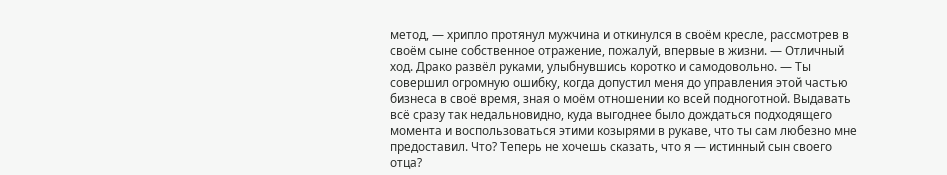метод, — хрипло протянул мужчина и откинулся в своём кресле, рассмотрев в своём сыне собственное отражение, пожалуй, впервые в жизни. — Отличный ход. Драко развёл руками, улыбнувшись коротко и самодовольно. — Ты совершил огромную ошибку, когда допустил меня до управления этой частью бизнеса в своё время, зная о моём отношении ко всей подноготной. Выдавать всё сразу так недальновидно, куда выгоднее было дождаться подходящего момента и воспользоваться этими козырями в рукаве, что ты сам любезно мне предоставил. Что? Теперь не хочешь сказать, что я — истинный сын своего отца?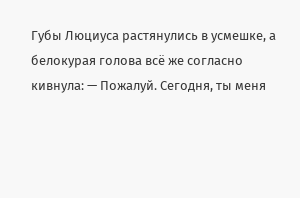Губы Люциуса растянулись в усмешке, а белокурая голова всё же согласно кивнула: — Пожалуй. Сегодня, ты меня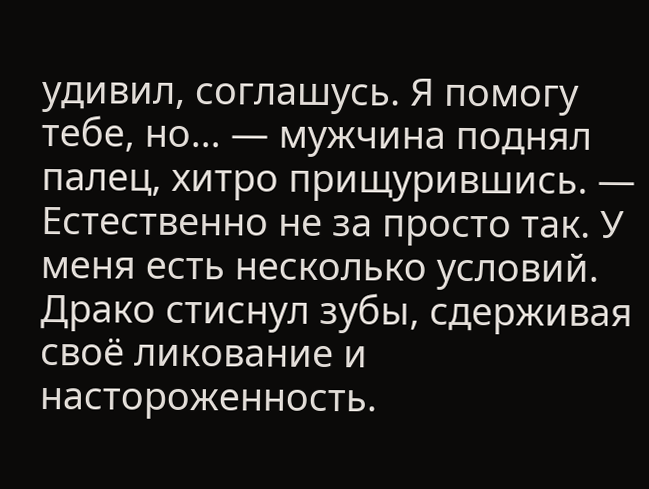удивил, соглашусь. Я помогу тебе, но… — мужчина поднял палец, хитро прищурившись. — Естественно не за просто так. У меня есть несколько условий. Драко стиснул зубы, сдерживая своё ликование и настороженность.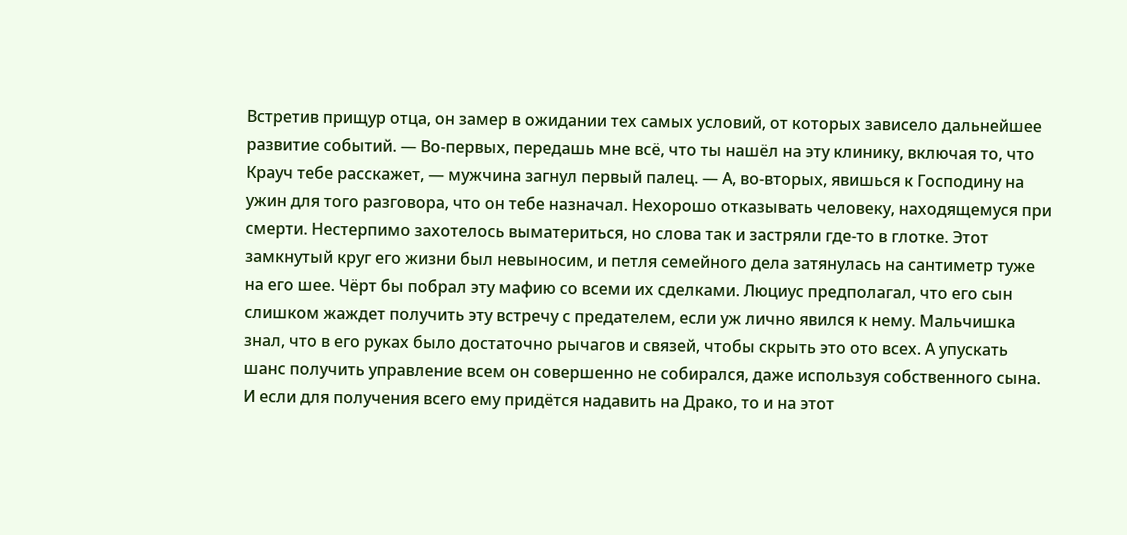Встретив прищур отца, он замер в ожидании тех самых условий, от которых зависело дальнейшее развитие событий. — Во-первых, передашь мне всё, что ты нашёл на эту клинику, включая то, что Крауч тебе расскажет, — мужчина загнул первый палец. — А, во-вторых, явишься к Господину на ужин для того разговора, что он тебе назначал. Нехорошо отказывать человеку, находящемуся при смерти. Нестерпимо захотелось выматериться, но слова так и застряли где-то в глотке. Этот замкнутый круг его жизни был невыносим, и петля семейного дела затянулась на сантиметр туже на его шее. Чёрт бы побрал эту мафию со всеми их сделками. Люциус предполагал, что его сын слишком жаждет получить эту встречу с предателем, если уж лично явился к нему. Мальчишка знал, что в его руках было достаточно рычагов и связей, чтобы скрыть это ото всех. А упускать шанс получить управление всем он совершенно не собирался, даже используя собственного сына. И если для получения всего ему придётся надавить на Драко, то и на этот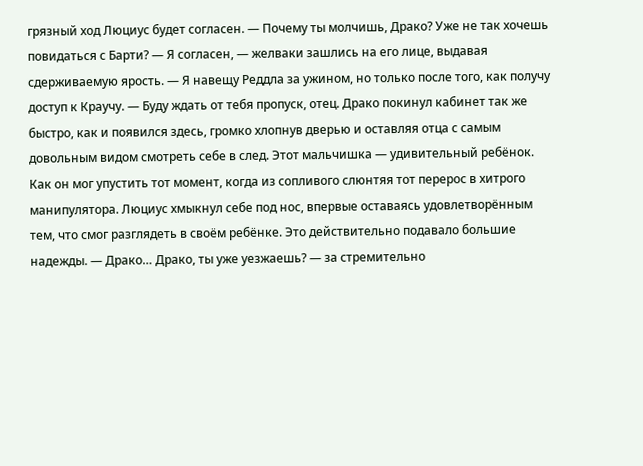грязный ход Люциус будет согласен. — Почему ты молчишь, Драко? Уже не так хочешь повидаться с Барти? — Я согласен, — желваки зашлись на его лице, выдавая сдерживаемую ярость. — Я навещу Реддла за ужином, но только после того, как получу доступ к Краучу. — Буду ждать от тебя пропуск, отец. Драко покинул кабинет так же быстро, как и появился здесь, громко хлопнув дверью и оставляя отца с самым довольным видом смотреть себе в след. Этот мальчишка — удивительный ребёнок. Как он мог упустить тот момент, когда из сопливого слюнтяя тот перерос в хитрого манипулятора. Люциус хмыкнул себе под нос, впервые оставаясь удовлетворённым тем, что смог разглядеть в своём ребёнке. Это действительно подавало большие надежды. — Драко… Драко, ты уже уезжаешь? — за стремительно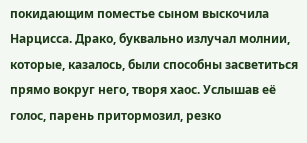покидающим поместье сыном выскочила Нарцисса. Драко, буквально излучал молнии, которые, казалось, были способны засветиться прямо вокруг него, творя хаос. Услышав её голос, парень притормозил, резко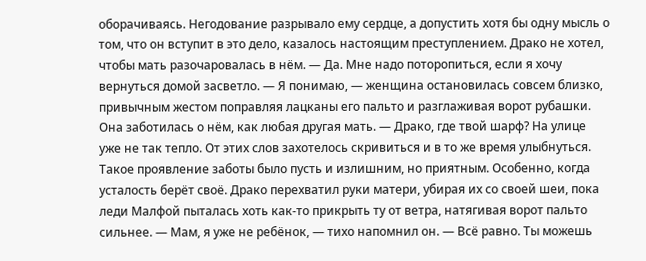оборачиваясь. Негодование разрывало ему сердце, а допустить хотя бы одну мысль о том, что он вступит в это дело, казалось настоящим преступлением. Драко не хотел, чтобы мать разочаровалась в нём. — Да. Мне надо поторопиться, если я хочу вернуться домой засветло. — Я понимаю, — женщина остановилась совсем близко, привычным жестом поправляя лацканы его пальто и разглаживая ворот рубашки. Она заботилась о нём, как любая другая мать. — Драко, где твой шарф? На улице уже не так тепло. От этих слов захотелось скривиться и в то же время улыбнуться. Такое проявление заботы было пусть и излишним, но приятным. Особенно, когда усталость берёт своё. Драко перехватил руки матери, убирая их со своей шеи, пока леди Малфой пыталась хоть как-то прикрыть ту от ветра, натягивая ворот пальто сильнее. — Мам, я уже не ребёнок, — тихо напомнил он. — Всё равно. Ты можешь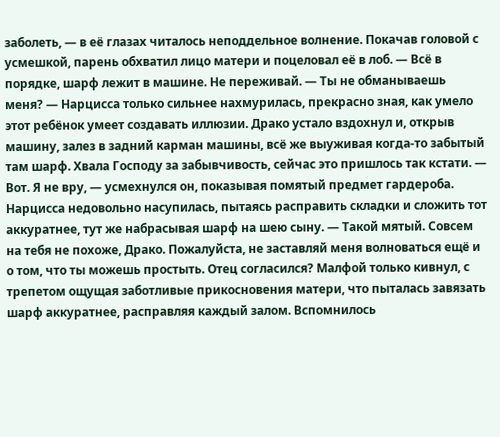заболеть, — в её глазах читалось неподдельное волнение. Покачав головой с усмешкой, парень обхватил лицо матери и поцеловал её в лоб. — Всё в порядке, шарф лежит в машине. Не переживай. — Ты не обманываешь меня? — Нарцисса только сильнее нахмурилась, прекрасно зная, как умело этот ребёнок умеет создавать иллюзии. Драко устало вздохнул и, открыв машину, залез в задний карман машины, всё же выуживая когда-то забытый там шарф. Хвала Господу за забывчивость, сейчас это пришлось так кстати. — Вот. Я не вру, — усмехнулся он, показывая помятый предмет гардероба. Нарцисса недовольно насупилась, пытаясь расправить складки и сложить тот аккуратнее, тут же набрасывая шарф на шею сыну. — Такой мятый. Совсем на тебя не похоже, Драко. Пожалуйста, не заставляй меня волноваться ещё и о том, что ты можешь простыть. Отец согласился? Малфой только кивнул, с трепетом ощущая заботливые прикосновения матери, что пыталась завязать шарф аккуратнее, расправляя каждый залом. Вспомнилось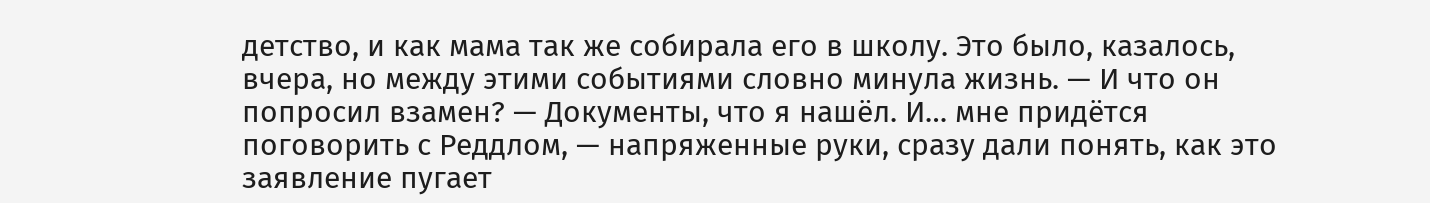детство, и как мама так же собирала его в школу. Это было, казалось, вчера, но между этими событиями словно минула жизнь. — И что он попросил взамен? — Документы, что я нашёл. И… мне придётся поговорить с Реддлом, — напряженные руки, сразу дали понять, как это заявление пугает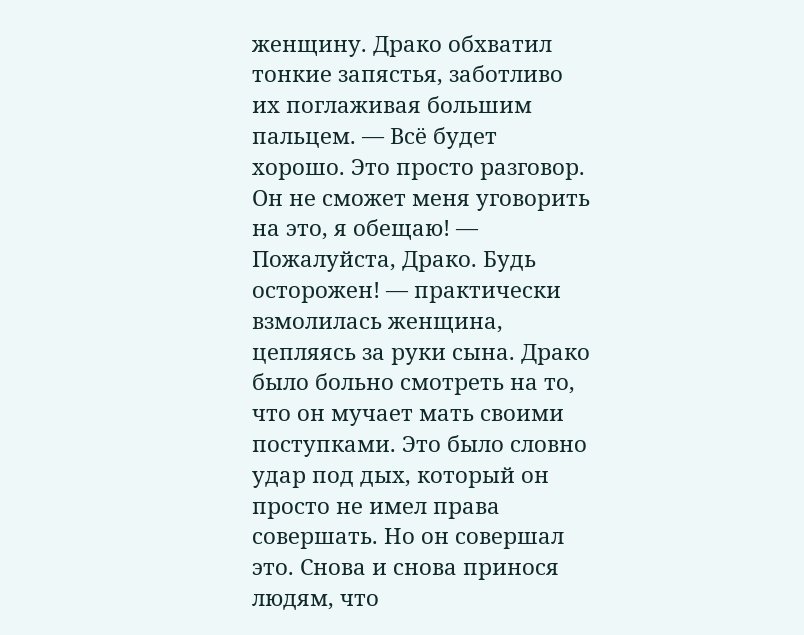женщину. Драко обхватил тонкие запястья, заботливо их поглаживая большим пальцем. — Всё будет хорошо. Это просто разговор. Он не сможет меня уговорить на это, я обещаю! — Пожалуйста, Драко. Будь осторожен! — практически взмолилась женщина, цепляясь за руки сына. Драко было больно смотреть на то, что он мучает мать своими поступками. Это было словно удар под дых, который он просто не имел права совершать. Но он совершал это. Снова и снова принося людям, что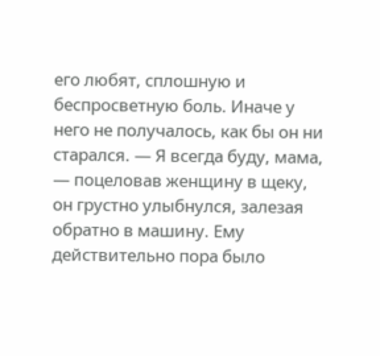его любят, сплошную и беспросветную боль. Иначе у него не получалось, как бы он ни старался. — Я всегда буду, мама, — поцеловав женщину в щеку, он грустно улыбнулся, залезая обратно в машину. Ему действительно пора было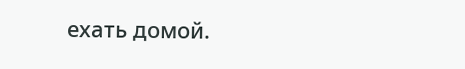ехать домой.